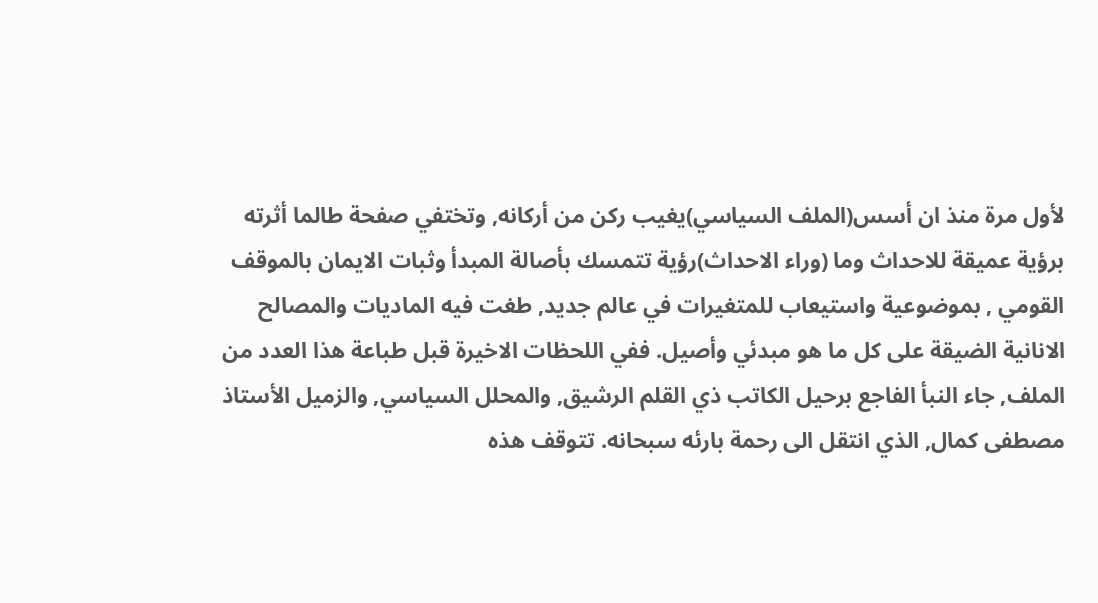لأول مرة منذ ان أسس(الملف السياسي)يغيب ركن من أركانه, وتختفي صفحة طالما أثرته برؤية عميقة للاحداث وما (وراء الاحداث)رؤية تتمسك بأصالة المبدأ وثبات الايمان بالموقف القومي , بموضوعية واستيعاب للمتغيرات في عالم جديد, طغت فيه الماديات والمصالح الانانية الضيقة على كل ما هو مبدئي وأصيل. ففي اللحظات الاخيرة قبل طباعة هذا العدد من الملف, جاء النبأ الفاجع برحيل الكاتب ذي القلم الرشيق, والمحلل السياسي, والزميل الأستاذ مصطفى كمال, الذي انتقل الى رحمة بارئه سبحانه. تتوقف هذه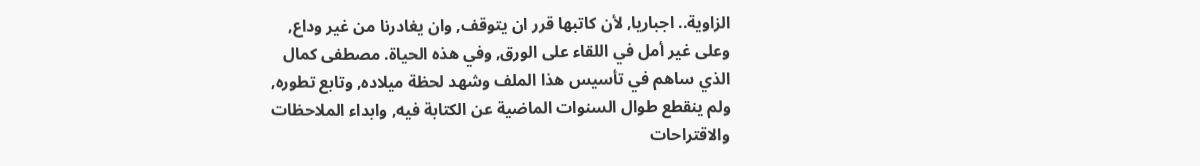الزاوية.. اجباريا, لأن كاتبها قرر ان يتوقف, وان يغادرنا من غير وداع, وعلى غير أمل في اللقاء على الورق, وفي هذه الحياة. مصطفى كمال الذي ساهم في تأسيس هذا الملف وشهد لحظة ميلاده, وتابع تطوره, ولم ينقطع طوال السنوات الماضية عن الكتابة فيه, وابداء الملاحظات والاقتراحات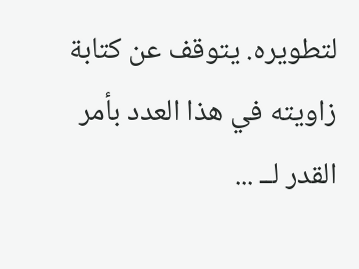لتطويره. يتوقف عن كتابة زاويته في هذا العدد بأمر القدر لــ ...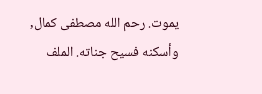يموت. رحم الله مصطفى كمال, وأسكنه فسيح جناته. الملف